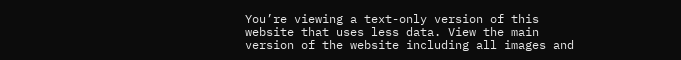You’re viewing a text-only version of this website that uses less data. View the main version of the website including all images and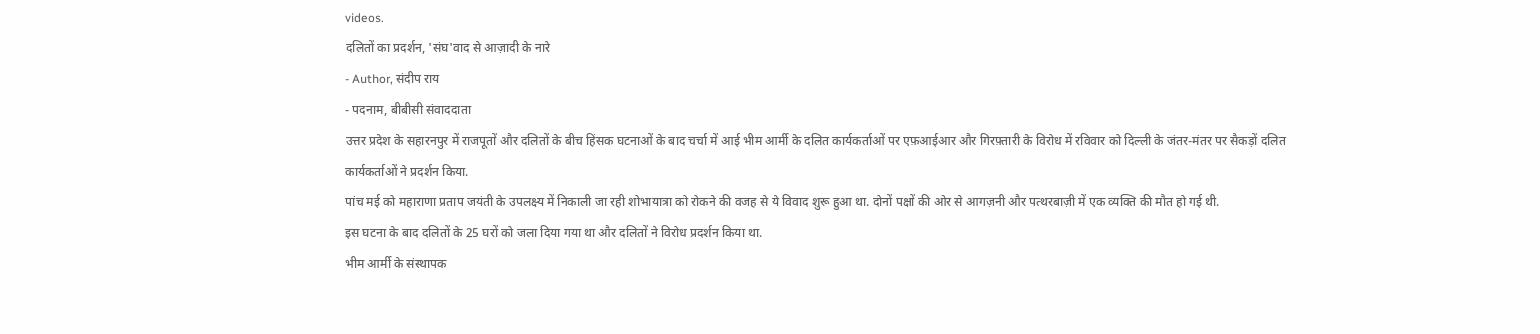videos.
दलितों का प्रदर्शन, 'संघ'वाद से आज़ादी के नारे
- Author, संदीप राय
- पदनाम, बीबीसी संवाददाता
उत्तर प्रदेश के सहारनपुर में राजपूतों और दलितों के बीच हिंसक घटनाओं के बाद चर्चा में आई भीम आर्मी के दलित कार्यकर्ताओं पर एफ़आईआर और गिरफ़्तारी के विरोध में रविवार को दिल्ली के जंतर-मंतर पर सैकड़ों दलित कार्यकर्ताओं ने प्रदर्शन किया.
पांच मई को महाराणा प्रताप जयंती के उपलक्ष्य में निकाली जा रही शोभायात्रा को रोकने की वजह से ये विवाद शुरू हुआ था. दोनों पक्षों की ओर से आगज़नी और पत्थरबाज़ी में एक व्यक्ति की मौत हो गई थी.
इस घटना के बाद दलितों के 25 घरों को जला दिया गया था और दलितों ने विरोध प्रदर्शन किया था.
भीम आर्मी के संस्थापक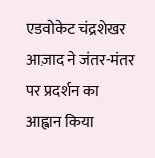एडवोकेट चंद्रशेखर आज़ाद ने जंतर-मंतर पर प्रदर्शन का आह्वान किया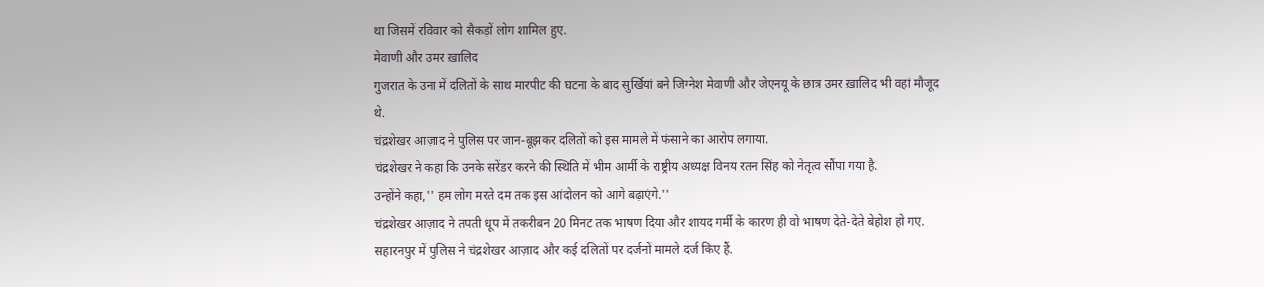था जिसमें रविवार को सैकड़ों लोग शामिल हुए.
मेवाणी और उमर ख़ालिद
गुजरात के उना में दलितों के साथ मारपीट की घटना के बाद सुर्खियां बने जिग्नेश मेवाणी और जेएनयू के छात्र उमर ख़ालिद भी वहां मौजूद थे.
चंद्रशेखर आज़ाद ने पुलिस पर जान-बूझकर दलितों को इस मामले में फंसाने का आरोप लगाया.
चंद्रशेखर ने कहा कि उनके सरेंडर करने की स्थिति में भीम आर्मी के राष्ट्रीय अध्यक्ष विनय रतन सिंह को नेतृत्व सौंपा गया है.
उन्होंने कहा,'' हम लोग मरते दम तक इस आंदोलन को आगे बढ़ाएंगे.''
चंद्रशेखर आज़ाद ने तपती धूप में तकरीबन 20 मिनट तक भाषण दिया और शायद गर्मी के कारण ही वो भाषण देते-देते बेहोश हो गए.
सहारनपुर में पुलिस ने चंद्रशेखर आज़ाद और कई दलितों पर दर्जनों मामले दर्ज किए हैं.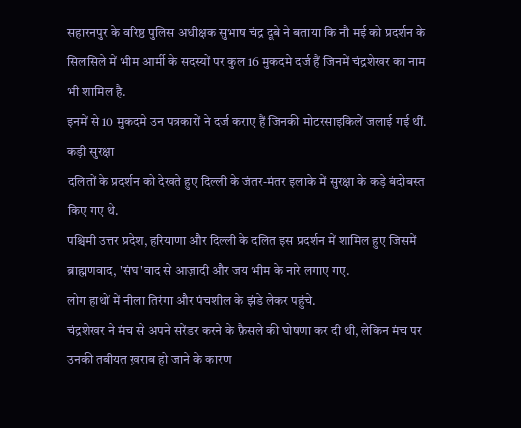सहारनपुर के वरिष्ठ पुलिस अधीक्षक सुभाष चंद्र दूबे ने बताया कि नौ मई को प्रदर्शन के सिलसिले में भीम आर्मी के सदस्यों पर कुल 16 मुकदमे दर्ज हैं जिनमें चंद्रशेखर का नाम भी शामिल है.
इनमें से 10 मुकदमे उन पत्रकारों ने दर्ज कराए हैं जिनकी मोटरसाइकिलें जलाई गई थीं.
कड़ी सुरक्षा
दलितों के प्रदर्शन को देखते हुए दिल्ली के जंतर-मंतर इलाके में सुरक्षा के कड़े बंदोबस्त किए गए थे.
पश्चिमी उत्तर प्रदेश, हरियाणा और दिल्ली के दलित इस प्रदर्शन में शामिल हुए जिसमें ब्राह्मणवाद, 'संघ'वाद से आज़ादी और जय भीम के नारे लगाए गए.
लोग हाथों में नीला तिरंगा और पंचशील के झंडे लेकर पहुंचे.
चंद्रशेखर ने मंच से अपने सरेंडर करने के फ़ैसले की घोषणा कर दी थी, लेकिन मंच पर उनकी तबीयत ख़राब हो जाने के कारण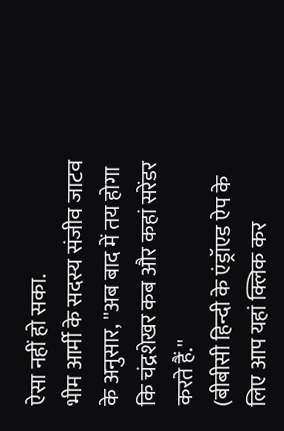ऐसा नहीं हो सका.
भीम आर्मी के सदस्य संजीव जाटव के अनुसार, ''अब बाद में तय होगा कि चंद्रशेखर कब और कहां सरेंडर करते हैं.''
(बीबीसी हिन्दी के एंड्रॉएड ऐप के लिए आप यहां क्लिक कर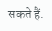सकते हैं.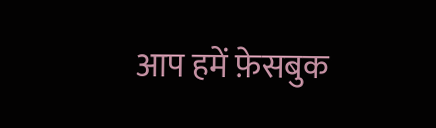आप हमें फ़ेसबुक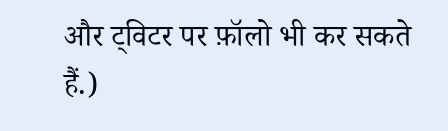और ट्विटर पर फ़ॉलो भी कर सकते हैं.)